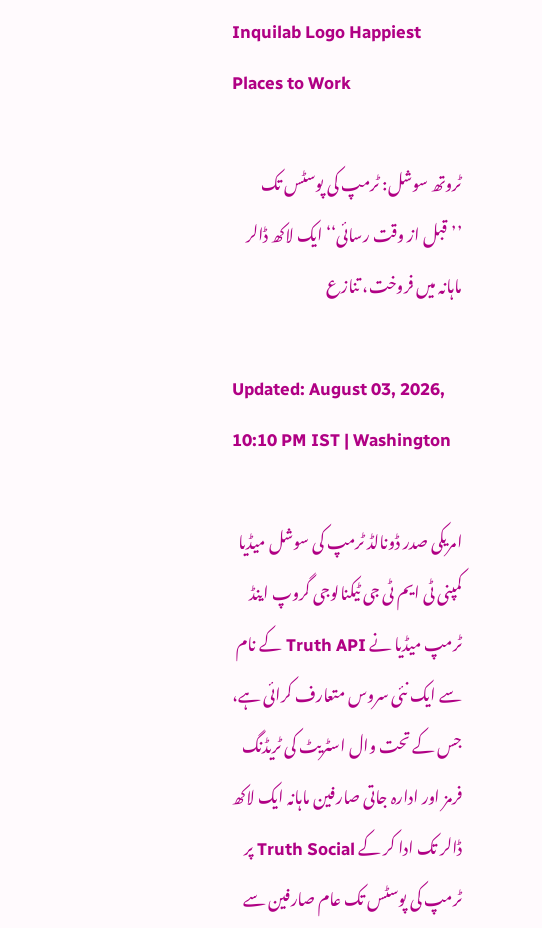Inquilab Logo Happiest Places to Work

ٹروتھ سوشل: ٹرمپ کی پوسٹس تک ’’قبل از وقت رسائی‘‘ ایک لاکھ ڈالر ماہانہ میں فروخت، تنازع

Updated: August 03, 2026, 10:10 PM IST | Washington

امریکی صدر ڈونالڈ ٹرمپ کی سوشل میڈیا کمپنی ٹی ایم ٹی جی ٹیکنالوجی گروپ اینڈ ٹرمپ میڈیا نے Truth API کے نام سے ایک نئی سروس متعارف کرائی ہے، جس کے تحت وال اسٹریٹ کی ٹریڈنگ فرمز اور ادارہ جاتی صارفین ماہانہ ایک لاکھ ڈالر تک ادا کر کے Truth Social پر ٹرمپ کی پوسٹس تک عام صارفین سے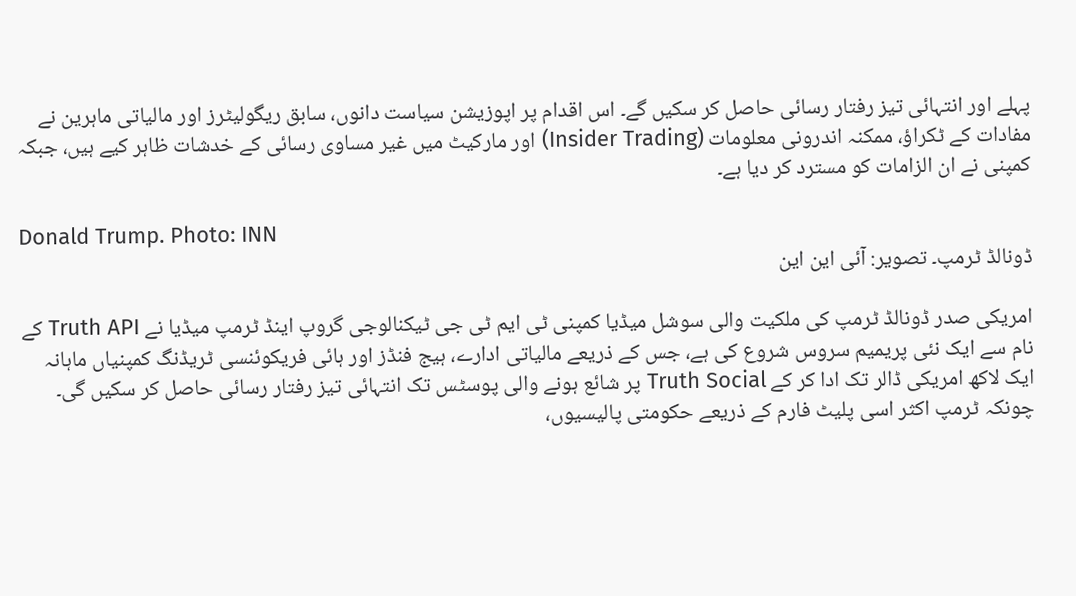پہلے اور انتہائی تیز رفتار رسائی حاصل کر سکیں گے۔ اس اقدام پر اپوزیشن سیاست دانوں، سابق ریگولیٹرز اور مالیاتی ماہرین نے مفادات کے ٹکراؤ، ممکنہ اندرونی معلومات (Insider Trading) اور مارکیٹ میں غیر مساوی رسائی کے خدشات ظاہر کیے ہیں، جبکہ کمپنی نے ان الزامات کو مسترد کر دیا ہے۔

Donald Trump. Photo: INN
ڈونالڈ ٹرمپ۔ تصویر: آئی این این

امریکی صدر ڈونالڈ ٹرمپ کی ملکیت والی سوشل میڈیا کمپنی ٹی ایم ٹی جی ٹیکنالوجی گروپ اینڈ ٹرمپ میڈیا نے Truth API کے نام سے ایک نئی پریمیم سروس شروع کی ہے، جس کے ذریعے مالیاتی ادارے، ہیج فنڈز اور ہائی فریکوئنسی ٹریڈنگ کمپنیاں ماہانہ ایک لاکھ امریکی ڈالر تک ادا کر کے Truth Social پر شائع ہونے والی پوسٹس تک انتہائی تیز رفتار رسائی حاصل کر سکیں گی۔ چونکہ ٹرمپ اکثر اسی پلیٹ فارم کے ذریعے حکومتی پالیسیوں،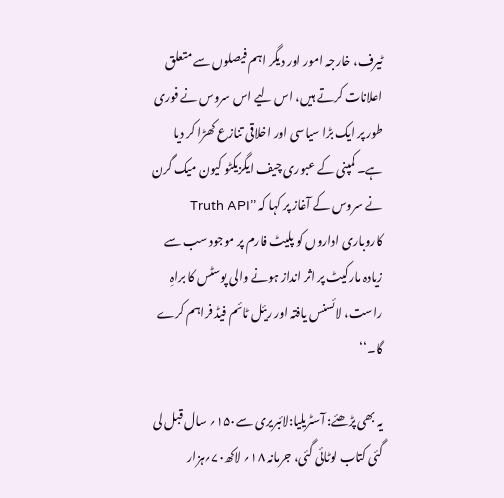ٹیرف، خارجہ امور اور دیگر اہم فیصلوں سے متعلق اعلانات کرتے ہیں، اس لیے اس سروس نے فوری طور پر ایک بڑا سیاسی اور اخلاقی تنازع کھڑا کر دیا ہے۔ کمپنی کے عبوری چیف ایگزیکٹو کیون میک گرن نے سروس کے آغاز پر کہا کہ ’’Truth API کاروباری اداروں کو پلیٹ فارم پر موجود سب سے زیادہ مارکیٹ پر اثر انداز ہونے والی پوسٹس کا براہِ راست، لائسنس یافتہ اور ریئل ٹائم فیڈ فراہم کرے گا۔‘‘

یہ بھی پڑھئے: آسٹریلیا:لائبریری سے۱۵۰؍ سال قبل لی گئی کتاب لوٹائی گئی، جرمانہ ۱۸؍ لاکھ۷۰؍ہزار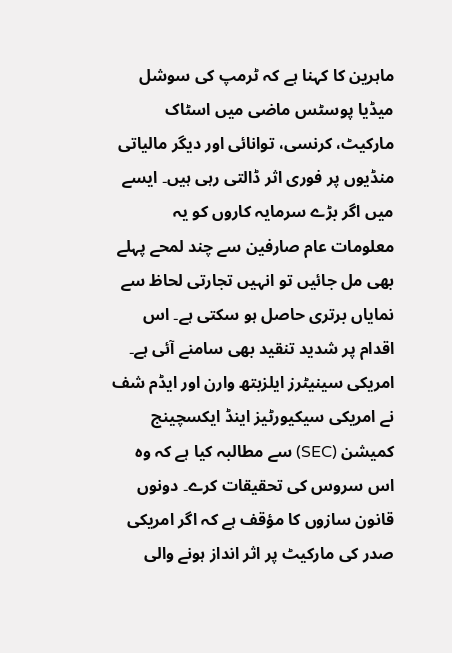ماہرین کا کہنا ہے کہ ٹرمپ کی سوشل میڈیا پوسٹس ماضی میں اسٹاک مارکیٹ، کرنسی، توانائی اور دیگر مالیاتی منڈیوں پر فوری اثر ڈالتی رہی ہیں۔ ایسے میں اگر بڑے سرمایہ کاروں کو یہ معلومات عام صارفین سے چند لمحے پہلے بھی مل جائیں تو انہیں تجارتی لحاظ سے نمایاں برتری حاصل ہو سکتی ہے۔ اس اقدام پر شدید تنقید بھی سامنے آئی ہے۔ امریکی سینیٹرز ایلزبتھ وارن اور ایڈم شف نے امریکی سیکیورٹیز اینڈ ایکسچینج کمیشن (SEC) سے مطالبہ کیا ہے کہ وہ اس سروس کی تحقیقات کرے۔ دونوں قانون سازوں کا مؤقف ہے کہ اگر امریکی صدر کی مارکیٹ پر اثر انداز ہونے والی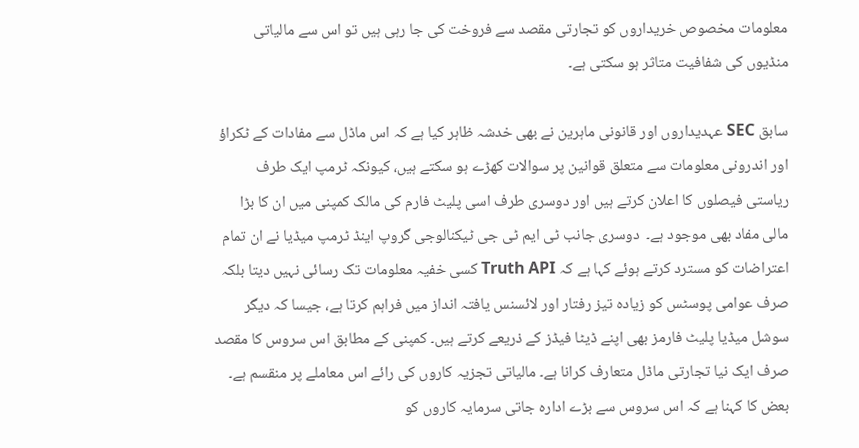معلومات مخصوص خریداروں کو تجارتی مقصد سے فروخت کی جا رہی ہیں تو اس سے مالیاتی منڈیوں کی شفافیت متاثر ہو سکتی ہے۔

سابق SEC عہدیداروں اور قانونی ماہرین نے بھی خدشہ ظاہر کیا ہے کہ اس ماڈل سے مفادات کے ٹکراؤ اور اندرونی معلومات سے متعلق قوانین پر سوالات کھڑے ہو سکتے ہیں، کیونکہ ٹرمپ ایک طرف ریاستی فیصلوں کا اعلان کرتے ہیں اور دوسری طرف اسی پلیٹ فارم کی مالک کمپنی میں ان کا بڑا مالی مفاد بھی موجود ہے۔  دوسری جانب ٹی ایم ٹی جی ٹیکنالوجی گروپ اینڈ ٹرمپ میڈیا نے ان تمام اعتراضات کو مسترد کرتے ہوئے کہا ہے کہ Truth API کسی خفیہ معلومات تک رسائی نہیں دیتا بلکہ صرف عوامی پوسٹس کو زیادہ تیز رفتار اور لائسنس یافتہ انداز میں فراہم کرتا ہے، جیسا کہ دیگر سوشل میڈیا پلیٹ فارمز بھی اپنے ڈیٹا فیڈز کے ذریعے کرتے ہیں۔ کمپنی کے مطابق اس سروس کا مقصد صرف ایک نیا تجارتی ماڈل متعارف کرانا ہے۔ مالیاتی تجزیہ کاروں کی رائے اس معاملے پر منقسم ہے۔ بعض کا کہنا ہے کہ اس سروس سے بڑے ادارہ جاتی سرمایہ کاروں کو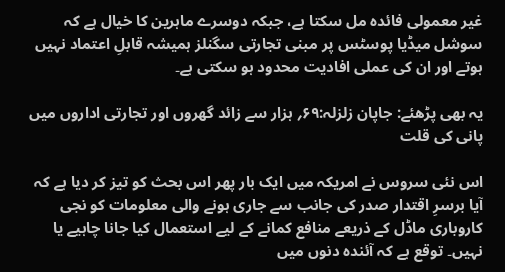غیر معمولی فائدہ مل سکتا ہے، جبکہ دوسرے ماہرین کا خیال ہے کہ سوشل میڈیا پوسٹس پر مبنی تجارتی سگنلز ہمیشہ قابلِ اعتماد نہیں ہوتے اور ان کی عملی افادیت محدود ہو سکتی ہے۔

یہ بھی پڑھئے: جاپان زلزلہ:۶۹؍ ہزار سے زائد گھروں اور تجارتی اداروں میں پانی کی قلت

اس نئی سروس نے امریکہ میں ایک بار پھر اس بحث کو تیز کر دیا ہے کہ آیا برسرِ اقتدار صدر کی جانب سے جاری ہونے والی معلومات کو نجی کاروباری ماڈل کے ذریعے منافع کمانے کے لیے استعمال کیا جانا چاہیے یا نہیں۔ توقع ہے کہ آئندہ دنوں میں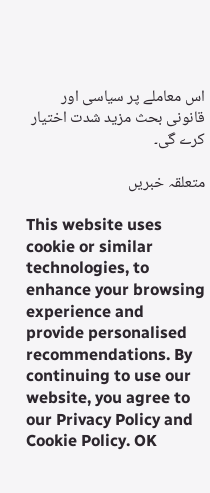اس معاملے پر سیاسی اور قانونی بحث مزید شدت اختیار کرے گی۔

متعلقہ خبریں

This website uses cookie or similar technologies, to enhance your browsing experience and provide personalised recommendations. By continuing to use our website, you agree to our Privacy Policy and Cookie Policy. OK